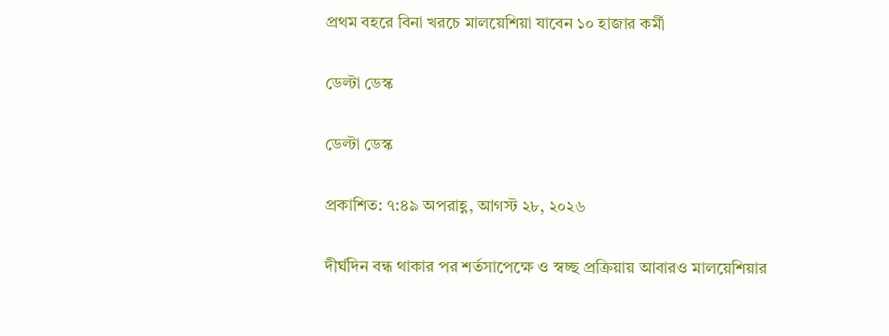প্রথম বহরে বিনা খরচে মালয়েশিয়া যাবেন ১০ হাজার কর্মী

ডেল্টা ডেস্ক

ডেল্টা ডেস্ক

প্রকাশিত: ৭:৪৯ অপরাহ্ণ, আগস্ট ২৮, ২০২৬

দীর্ঘদিন বন্ধ থাকার পর শর্তসাপেক্ষে ও স্বচ্ছ প্রক্রিয়ায় আবারও মালয়েশিয়ার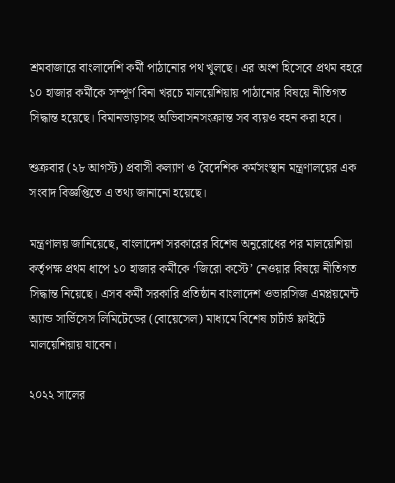শ্রমবাজারে বাংলাদেশি কর্মী পাঠানোর পথ খুলছে। এর অংশ হিসেবে প্রথম বহরে ১০ হাজার কর্মীকে সম্পূর্ণ বিনা খরচে মালয়েশিয়ায় পাঠানোর বিষয়ে নীতিগত সিদ্ধান্ত হয়েছে। বিমানভাড়াসহ অভিবাসনসংক্রান্ত সব ব্যয়ও বহন করা হবে।

শুক্রবার (২৮ আগস্ট) প্রবাসী কল্যাণ ও বৈদেশিক কর্মসংস্থান মন্ত্রণালয়ের এক সংবাদ বিজ্ঞপ্তিতে এ তথ্য জানানো হয়েছে।

মন্ত্রণালয় জানিয়েছে, বাংলাদেশ সরকারের বিশেষ অনুরোধের পর মালয়েশিয়া কর্তৃপক্ষ প্রথম ধাপে ১০ হাজার কর্মীকে ‘জিরো কস্টে’ নেওয়ার বিষয়ে নীতিগত সিদ্ধান্ত নিয়েছে। এসব কর্মী সরকারি প্রতিষ্ঠান বাংলাদেশ ওভারসিজ এমপ্লয়মেন্ট অ্যান্ড সার্ভিসেস লিমিটেডের (বোয়েসেল) মাধ্যমে বিশেষ চার্টার্ড ফ্লাইটে মালয়েশিয়ায় যাবেন।

২০২২ সালের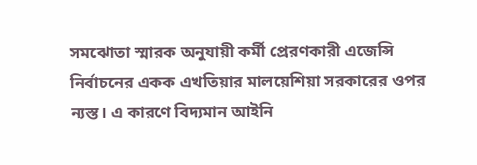সমঝোতা স্মারক অনুযায়ী কর্মী প্রেরণকারী এজেন্সি নির্বাচনের একক এখতিয়ার মালয়েশিয়া সরকারের ওপর ন্যস্ত। এ কারণে বিদ্যমান আইনি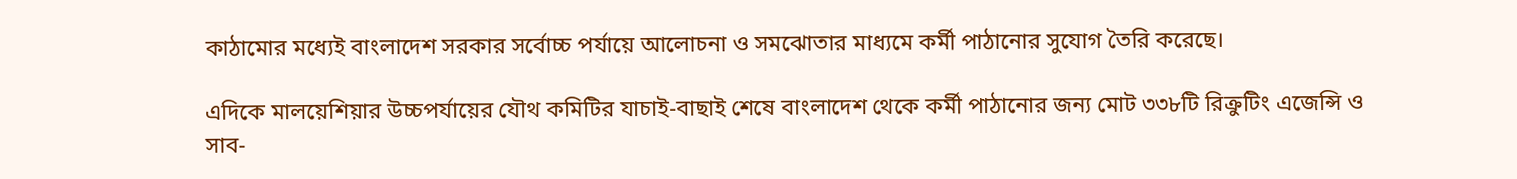কাঠামোর মধ্যেই বাংলাদেশ সরকার সর্বোচ্চ পর্যায়ে আলোচনা ও সমঝোতার মাধ্যমে কর্মী পাঠানোর সুযোগ তৈরি করেছে।

এদিকে মালয়েশিয়ার উচ্চপর্যায়ের যৌথ কমিটির যাচাই-বাছাই শেষে বাংলাদেশ থেকে কর্মী পাঠানোর জন্য মোট ৩৩৮টি রিক্রুটিং এজেন্সি ও সাব-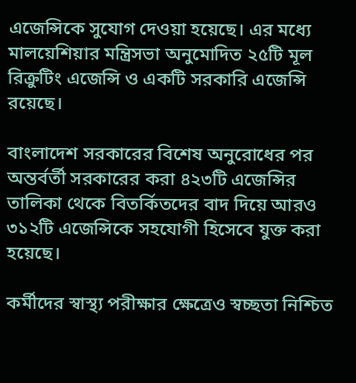এজেন্সিকে সুযোগ দেওয়া হয়েছে। এর মধ্যে মালয়েশিয়ার মন্ত্রিসভা অনুমোদিত ২৫টি মূল রিক্রুটিং এজেন্সি ও একটি সরকারি এজেন্সি রয়েছে।

বাংলাদেশ সরকারের বিশেষ অনুরোধের পর অন্তর্বর্তী সরকারের করা ৪২৩টি এজেন্সির তালিকা থেকে বিতর্কিতদের বাদ দিয়ে আরও ৩১২টি এজেন্সিকে সহযোগী হিসেবে যুক্ত করা হয়েছে।

কর্মীদের স্বাস্থ্য পরীক্ষার ক্ষেত্রেও স্বচ্ছতা নিশ্চিত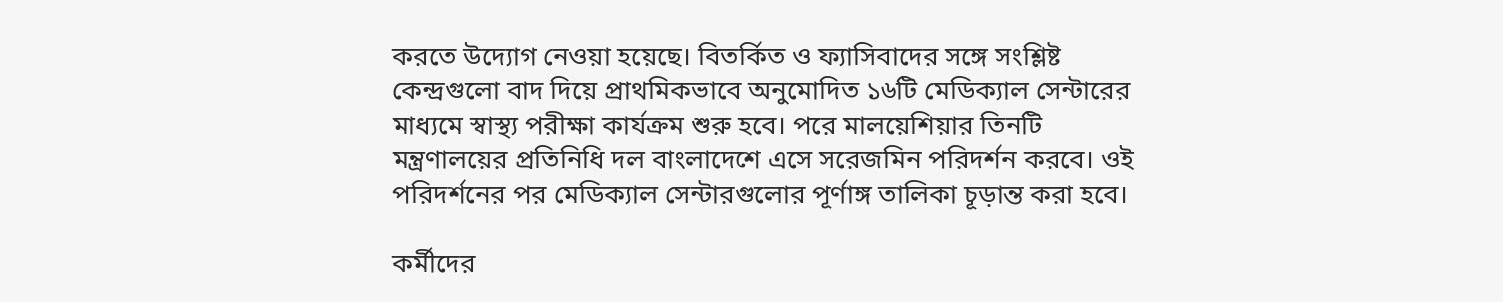করতে উদ্যোগ নেওয়া হয়েছে। বিতর্কিত ও ফ্যাসিবাদের সঙ্গে সংশ্লিষ্ট কেন্দ্রগুলো বাদ দিয়ে প্রাথমিকভাবে অনুমোদিত ১৬টি মেডিক্যাল সেন্টারের মাধ্যমে স্বাস্থ্য পরীক্ষা কার্যক্রম শুরু হবে। পরে মালয়েশিয়ার তিনটি মন্ত্রণালয়ের প্রতিনিধি দল বাংলাদেশে এসে সরেজমিন পরিদর্শন করবে। ওই পরিদর্শনের পর মেডিক্যাল সেন্টারগুলোর পূর্ণাঙ্গ তালিকা চূড়ান্ত করা হবে।

কর্মীদের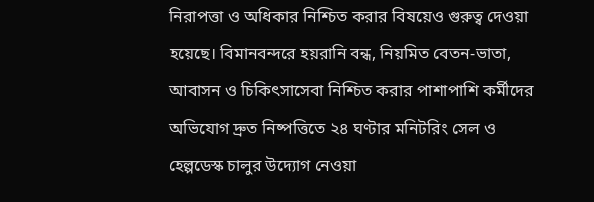নিরাপত্তা ও অধিকার নিশ্চিত করার বিষয়েও গুরুত্ব দেওয়া হয়েছে। বিমানবন্দরে হয়রানি বন্ধ, নিয়মিত বেতন-ভাতা, আবাসন ও চিকিৎসাসেবা নিশ্চিত করার পাশাপাশি কর্মীদের অভিযোগ দ্রুত নিষ্পত্তিতে ২৪ ঘণ্টার মনিটরিং সেল ও হেল্পডেস্ক চালুর উদ্যোগ নেওয়া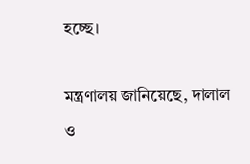হচ্ছে।

মন্ত্রণালয় জানিয়েছে, দালাল ও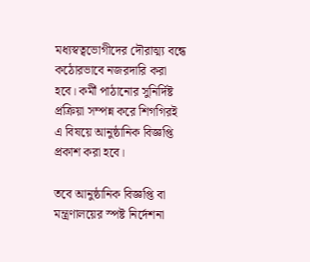মধ্যস্বত্বভোগীদের দৌরাত্ম্য বন্ধে কঠোরভাবে নজরদারি করা হবে। কর্মী পাঠানোর সুনির্দিষ্ট প্রক্রিয়া সম্পন্ন করে শিগগিরই এ বিষয়ে আনুষ্ঠানিক বিজ্ঞপ্তি প্রকাশ করা হবে।

তবে আনুষ্ঠানিক বিজ্ঞপ্তি বা মন্ত্রণালয়ের স্পষ্ট নির্দেশনা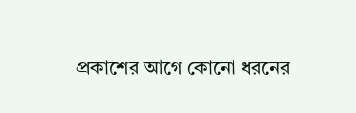প্রকাশের আগে কোনো ধরনের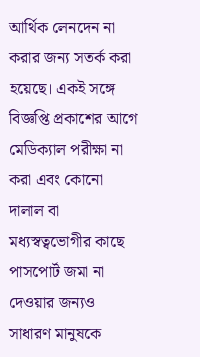আর্থিক লেনদেন না করার জন্য সতর্ক করা হয়েছে। একই সঙ্গে বিজ্ঞপ্তি প্রকাশের আগে মেডিক্যাল পরীক্ষা না করা এবং কোনো দালাল বা মধ্যস্বত্বভোগীর কাছে পাসপোর্ট জমা না দেওয়ার জন্যও সাধারণ মানুষকে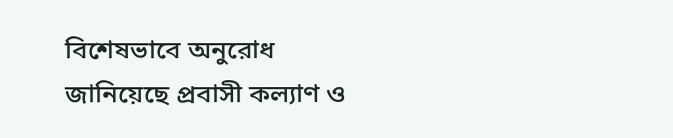বিশেষভাবে অনুরোধ জানিয়েছে প্রবাসী কল্যাণ ও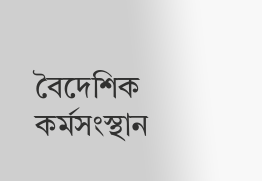বৈদেশিক কর্মসংস্থান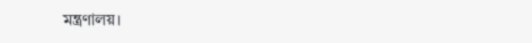মন্ত্রণালয়।